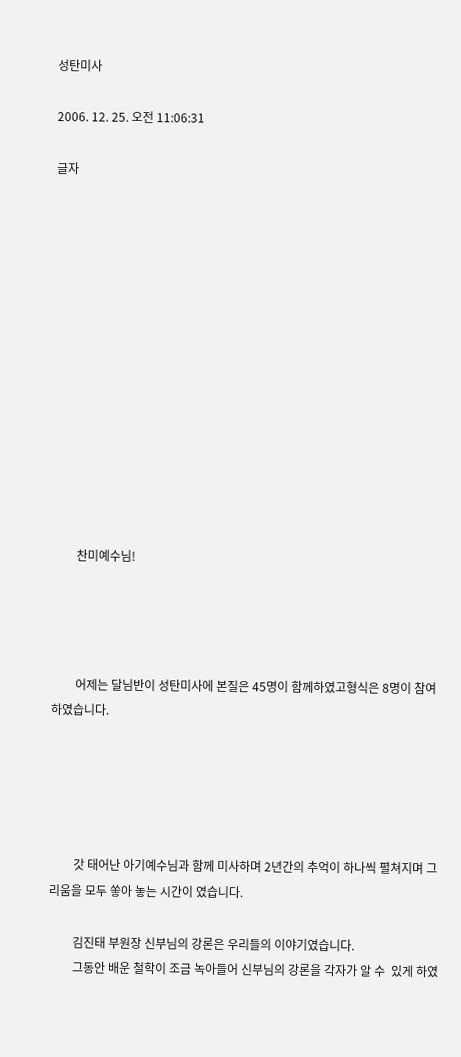성탄미사

2006. 12. 25. 오전 11:06:31

글자














        찬미예수님!




        어제는 달님반이 성탄미사에 본질은 45명이 함께하였고형식은 8명이 참여하였습니다.





        갓 태어난 아기예수님과 함께 미사하며 2년간의 추억이 하나씩 펼쳐지며 그리움을 모두 쏳아 놓는 시간이 였습니다.

        김진태 부원장 신부님의 강론은 우리들의 이야기였습니다.
        그동안 배운 철학이 조금 녹아들어 신부님의 강론을 각자가 알 수  있게 하였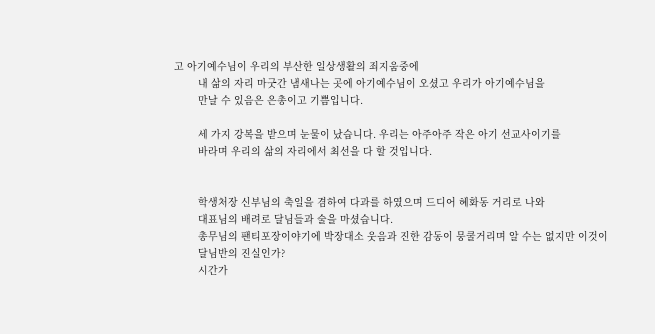고 아기예수님이 우리의 부산한 일상생활의 죄지움중에
        내 삶의 자리 마굿간 냄새나는 곳에 아기예수님이 오셨고 우리가 아기예수님을
        만날 수 있음은 은총이고 기쁨입니다.

        세 가지 강복을 받으며 눈물이 났습니다. 우리는 아주아주 작은 아기 선교사이기를
        바라며 우리의 삶의 자리에서 최선을 다 할 것입니다.


        학생처장 신부님의 축일을 겸하여 다과를 하였으며 드디어 혜화동 거리로 나와
        대표님의 배려로 달님들과 술을 마셨습니다.
        총무님의 팬티포장이야기에 박장대소 웃음과 진한 감동이 뭉쿨거리며 알 수는 없지만 이것이
        달님반의 진실인가?
        시간가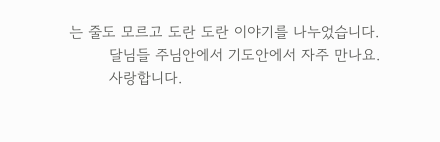는 줄도 모르고 도란 도란 이야기를 나누었습니다.
        달님들 주님안에서 기도안에서 자주 만나요.
        사랑합니다.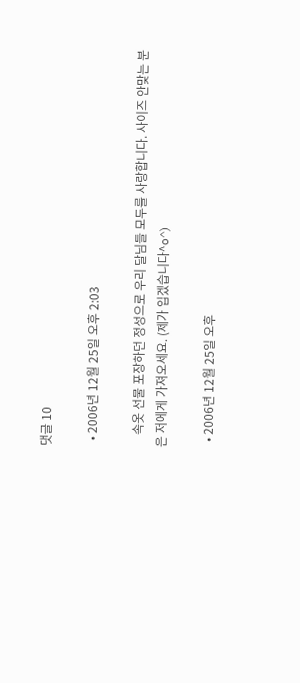댓글 10

  • 2006년 12월 25일 오후 2:03

    속옷 선물 포장하던 정성으로 우리 달님들 모두를 사랑합니다. 사이즈 안맞는 분은 저에게 가져오세요. (제가 입겠습니다^o^)

  • 2006년 12월 25일 오후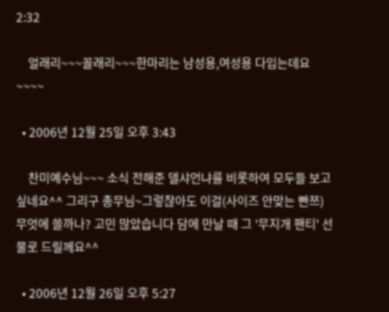2:32

    얼래리~~~꼴래리~~~한마리는 남성용,여성용 다입는데요~~~~

  • 2006년 12월 25일 오후 3:43

    찬미예수님~~~ 소식 전해준 델샤언냐를 비롯하여 모두들 보고싶네요^^ 그리구 총무님~그렇찮아도 이걸(사이즈 안맞는 빤쯔) 무엇에 쓸까나? 고민 많았습니다 담에 만날 때 그 '무지개 팬티' 선물로 드릴께요^^

  • 2006년 12월 26일 오후 5:27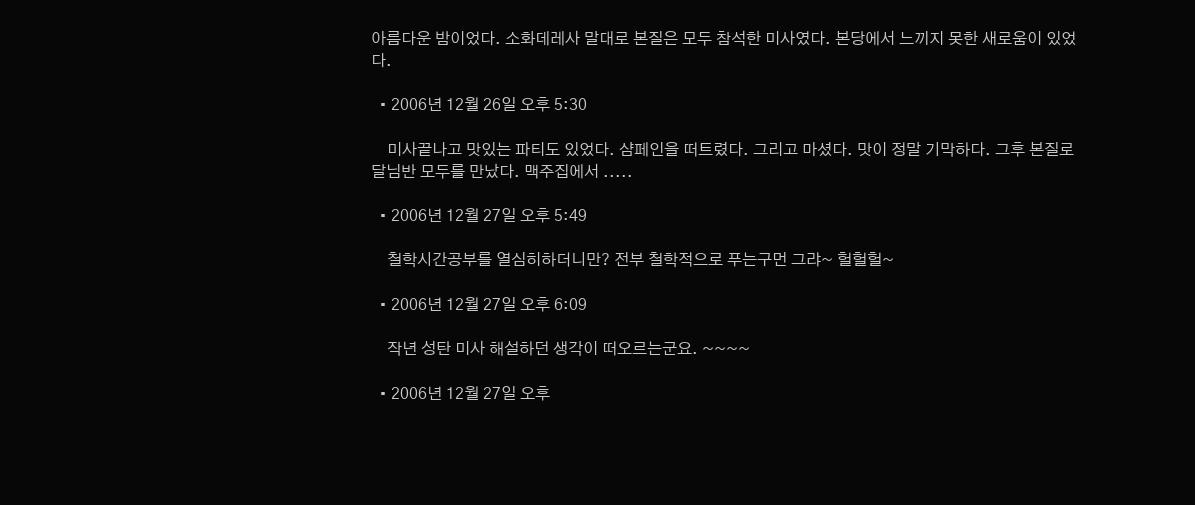아름다운 밤이었다. 소화데레사 말대로 본질은 모두 참석한 미사였다. 본당에서 느끼지 못한 새로움이 있었다.

  • 2006년 12월 26일 오후 5:30

    미사끝나고 맛있는 파티도 있었다. 샴페인을 떠트렸다. 그리고 마셨다. 맛이 정말 기막하다. 그후 본질로 달님반 모두를 만났다. 맥주집에서 .....

  • 2006년 12월 27일 오후 5:49

    철학시간공부를 열심히하더니만? 전부 철학적으로 푸는구먼 그랴~ 헐헐헐~

  • 2006년 12월 27일 오후 6:09

    작년 성탄 미사 해설하던 생각이 떠오르는군요. ~~~~

  • 2006년 12월 27일 오후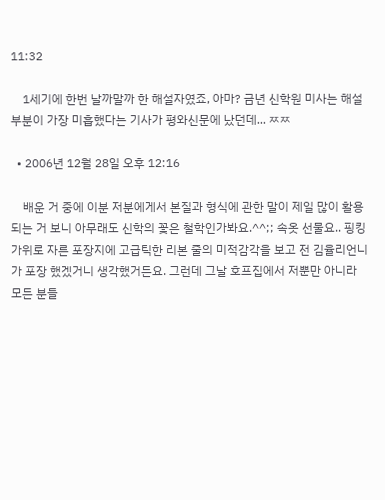11:32

    1세기에 한번 날까말까 한 해설자였죠, 아마? 금년 신학원 미사는 해설 부분이 가장 미흡했다는 기사가 평와신문에 났던데... ㅉㅉ

  • 2006년 12월 28일 오후 12:16

    배운 거 중에 이분 저분에게서 본질과 형식에 관한 말이 제일 많이 활용되는 거 보니 아무래도 신학의 꽃은 철학인가봐요.^^;; 속옷 선물요.. 핑킹가위로 자른 포장지에 고급틱한 리본 줄의 미적감각을 보고 전 김율리언니가 포장 했겠거니 생각했거든요. 그런데 그날 호프집에서 저뿐만 아니라 모든 분들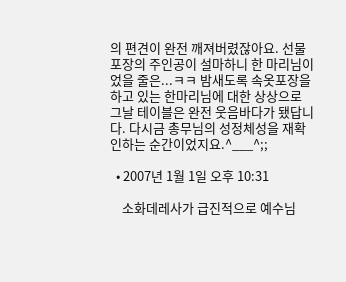의 편견이 완전 깨져버렸잖아요. 선물포장의 주인공이 설마하니 한 마리님이었을 줄은...ㅋㅋ 밤새도록 속옷포장을 하고 있는 한마리님에 대한 상상으로 그날 테이블은 완전 웃음바다가 됐답니다. 다시금 총무님의 성정체성을 재확인하는 순간이었지요.^___^;;

  • 2007년 1월 1일 오후 10:31

    소화데레사가 급진적으로 예수님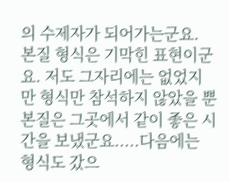의 수제자가 되어가는군요. 본질 형식은 기막힌 표현이군요. 저도 그자리에는 없었지만 형식만 참석하지 않았을 뿐 본질은 그곳에서 같이 좋은 시간을 보냈군요.....다음에는 형식도 갔으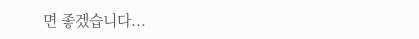면 좋겠습니다...